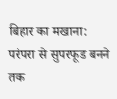बिहार का मखाना: परंपरा से सुपरफूड बनने तक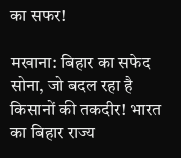का सफर!

मखाना: बिहार का सफेद सोना, जो बदल रहा है किसानों की तकदीर! भारत का बिहार राज्य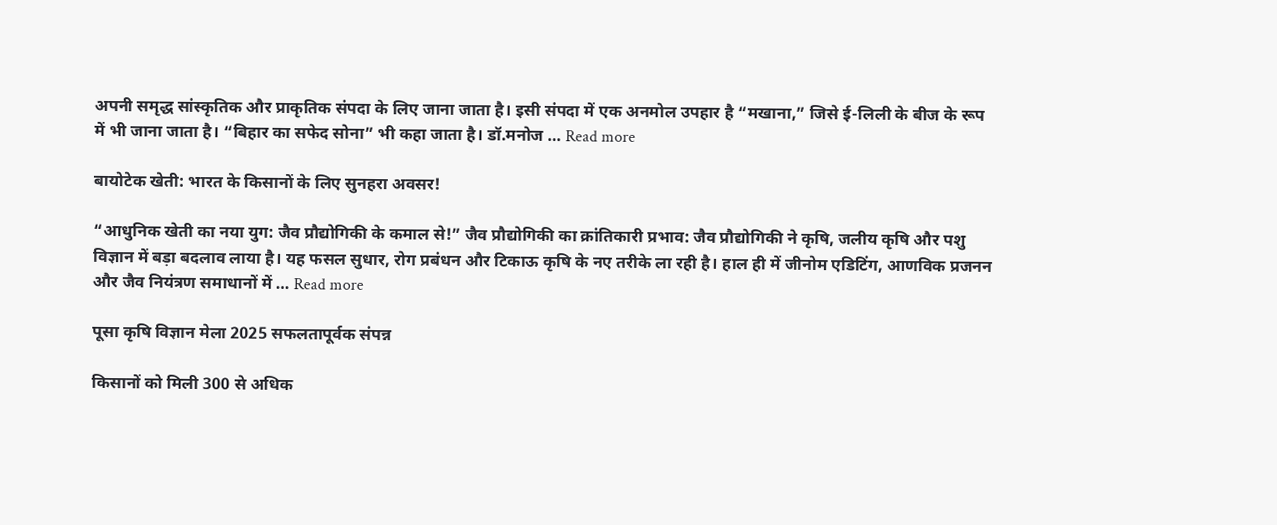अपनी समृद्ध सांस्कृतिक और प्राकृतिक संपदा के लिए जाना जाता है। इसी संपदा में एक अनमोल उपहार है “मखाना,” जिसे ई-लिली के बीज के रूप में भी जाना जाता है। “बिहार का सफेद सोना” भी कहा जाता है। डॉ.मनोज … Read more

बायोटेक खेती: भारत के किसानों के लिए सुनहरा अवसर!

“आधुनिक खेती का नया युग: जैव प्रौद्योगिकी के कमाल से!” जैव प्रौद्योगिकी का क्रांतिकारी प्रभाव: जैव प्रौद्योगिकी ने कृषि, जलीय कृषि और पशु विज्ञान में बड़ा बदलाव लाया है। यह फसल सुधार, रोग प्रबंधन और टिकाऊ कृषि के नए तरीके ला रही है। हाल ही में जीनोम एडिटिंग, आणविक प्रजनन और जैव नियंत्रण समाधानों में … Read more

पूसा कृषि विज्ञान मेला 2025 सफलतापूर्वक संपन्न

किसानों को मिली 300 से अधिक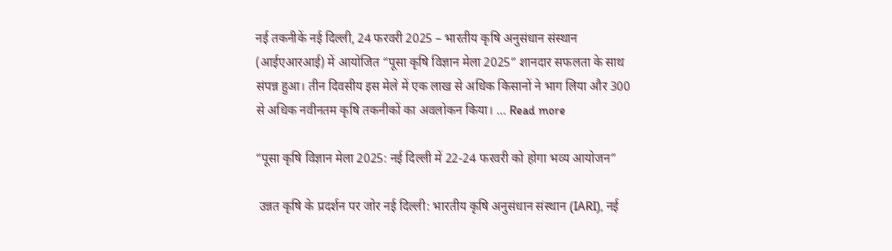नई तकनीकें नई दिल्ली, 24 फरवरी 2025 – भारतीय कृषि अनुसंधान संस्थान (आईएआरआई) में आयोजित “पूसा कृषि विज्ञान मेला 2025” शानदार सफलता के साथ संपन्न हुआ। तीन दिवसीय इस मेले में एक लाख से अधिक किसानों ने भाग लिया और 300 से अधिक नवीनतम कृषि तकनीकों का अवलोकन किया। … Read more

“पूसा कृषि विज्ञान मेला 2025: नई दिल्ली में 22-24 फरवरी को होगा भव्य आयोजन”

 उन्नत कृषि के प्रदर्शन पर जोर नई दिल्ली: भारतीय कृषि अनुसंधान संस्थान (IARI), नई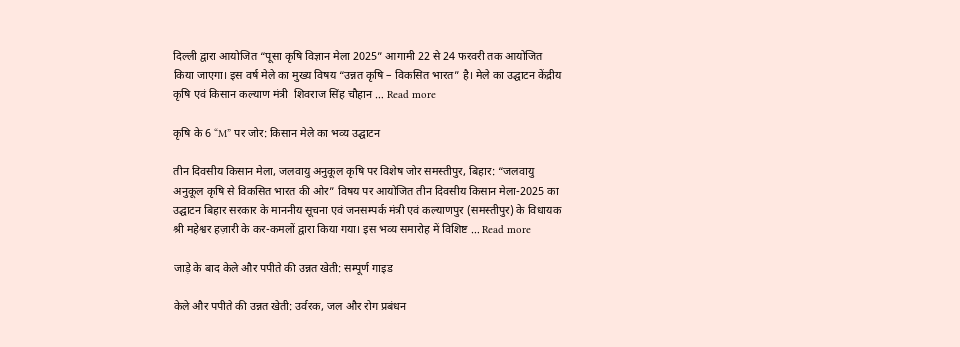दिल्ली द्वारा आयोजित “पूसा कृषि विज्ञान मेला 2025” आगामी 22 से 24 फरवरी तक आयोजित किया जाएगा। इस वर्ष मेले का मुख्य विषय “उन्नत कृषि – विकसित भारत” है। मेले का उद्घाटन केंद्रीय कृषि एवं किसान कल्याण मंत्री  शिवराज सिंह चौहान … Read more

कृषि के 6 “M” पर जोर: किसान मेले का भव्य उद्घाटन

तीन दिवसीय किसान मेला, जलवायु अनुकूल कृषि पर विशेष जोर समस्तीपुर, बिहार: “जलवायु अनुकूल कृषि से विकसित भारत की ओर” विषय पर आयोजित तीन दिवसीय किसान मेला-2025 का उद्घाटन बिहार सरकार के माननीय सूचना एवं जनसम्पर्क मंत्री एवं कल्याणपुर (समस्तीपुर) के विधायक श्री महेश्वर हज़ारी के कर-कमलों द्वारा किया गया। इस भव्य समारोह में विशिष्ट … Read more

जाड़े के बाद केले और पपीते की उन्नत खेती: सम्पूर्ण गाइड

केले और पपीते की उन्नत खेती: उर्वरक, जल और रोग प्रबंधन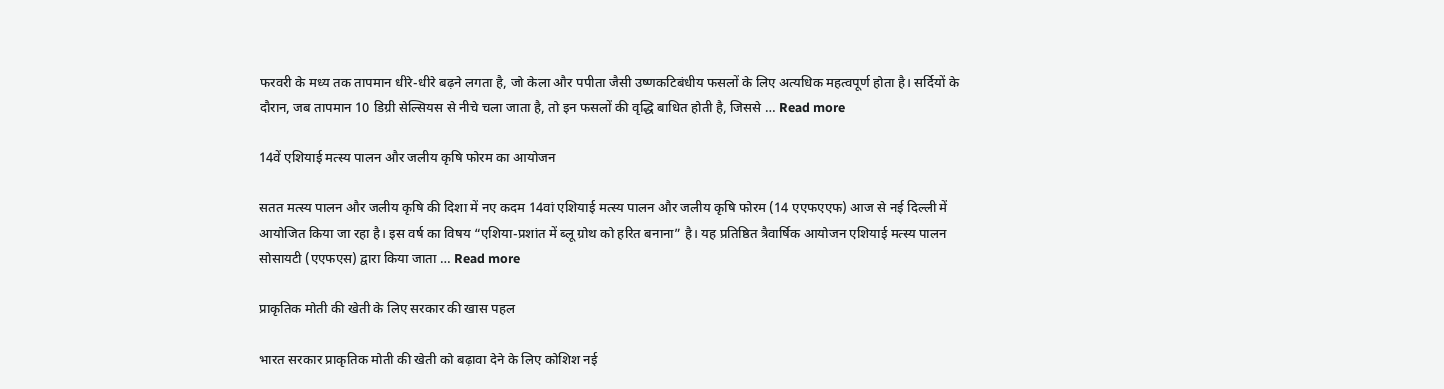फरवरी के मध्य तक तापमान धीरे-धीरे बढ़ने लगता है, जो केला और पपीता जैसी उष्णकटिबंधीय फसलों के लिए अत्यधिक महत्वपूर्ण होता है। सर्दियों के दौरान, जब तापमान 10 डिग्री सेल्सियस से नीचे चला जाता है, तो इन फसलों की वृद्धि बाधित होती है, जिससे … Read more

14वें एशियाई मत्स्य पालन और जलीय कृषि फोरम का आयोजन

सतत मत्स्य पालन और जलीय कृषि की दिशा में नए कदम 14वां एशियाई मत्स्य पालन और जलीय कृषि फोरम (14 एएफएएफ) आज से नई दिल्ली में आयोजित किया जा रहा है। इस वर्ष का विषय “एशिया-प्रशांत में ब्लू ग्रोथ को हरित बनाना” है। यह प्रतिष्ठित त्रैवार्षिक आयोजन एशियाई मत्स्य पालन सोसायटी (एएफएस) द्वारा किया जाता … Read more

प्राकृतिक मोती की खेती के लिए सरकार की खास पहल

भारत सरकार प्राकृतिक मोती की खेती को बढ़ावा देने के लिए कोशिश नई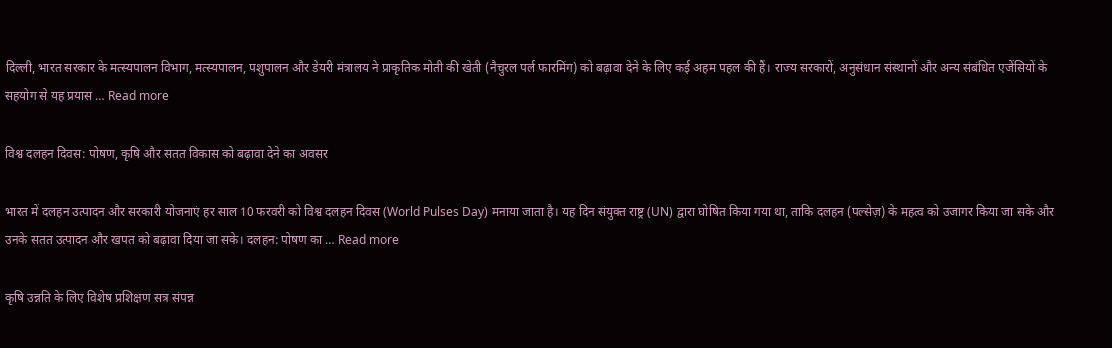दिल्ली, भारत सरकार के मत्स्यपालन विभाग, मत्स्यपालन, पशुपालन और डेयरी मंत्रालय ने प्राकृतिक मोती की खेती (नैचुरल पर्ल फारमिंग) को बढ़ावा देने के लिए कई अहम पहल की हैं। राज्य सरकारों, अनुसंधान संस्थानों और अन्य संबंधित एजेंसियों के सहयोग से यह प्रयास … Read more

विश्व दलहन दिवस: पोषण, कृषि और सतत विकास को बढ़ावा देने का अवसर

भारत में दलहन उत्पादन और सरकारी योजनाएं हर साल 10 फरवरी को विश्व दलहन दिवस (World Pulses Day) मनाया जाता है। यह दिन संयुक्त राष्ट्र (UN) द्वारा घोषित किया गया था, ताकि दलहन (पल्सेज़) के महत्व को उजागर किया जा सके और उनके सतत उत्पादन और खपत को बढ़ावा दिया जा सके। दलहन: पोषण का … Read more

कृषि उन्नति के लिए विशेष प्रशिक्षण सत्र संपन्न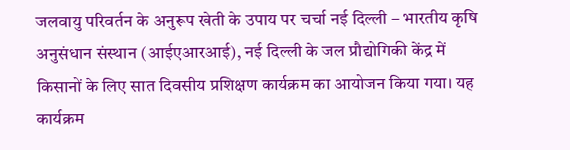जलवायु परिवर्तन के अनुरूप खेती के उपाय पर चर्चा नई दिल्ली – भारतीय कृषि अनुसंधान संस्थान (आईएआरआई), नई दिल्ली के जल प्रौद्योगिकी केंद्र में किसानों के लिए सात दिवसीय प्रशिक्षण कार्यक्रम का आयोजन किया गया। यह कार्यक्रम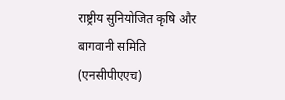राष्ट्रीय सुनियोजित कृषि और बागवानी समिति (एनसीपीएएच)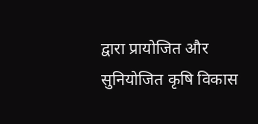द्वारा प्रायोजित और सुनियोजित कृषि विकास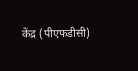केंद्र (पीएफडीसी)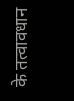के तत्वावधान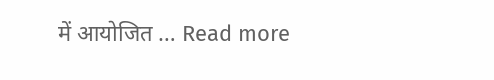में आयोजित … Read more